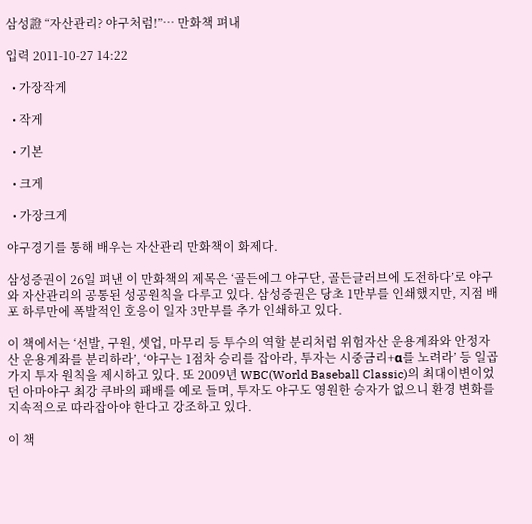삼성證 “자산관리? 야구처럼!”… 만화책 펴내

입력 2011-10-27 14:22

  • 가장작게

  • 작게

  • 기본

  • 크게

  • 가장크게

야구경기를 통해 배우는 자산관리 만화책이 화제다.

삼성증권이 26일 펴낸 이 만화책의 제목은 ‘골든에그 야구단, 골든글러브에 도전하다’로 야구와 자산관리의 공통된 성공원칙을 다루고 있다. 삼성증권은 당초 1만부를 인쇄했지만, 지점 배포 하루만에 폭발적인 호응이 일자 3만부를 추가 인쇄하고 있다.

이 책에서는 ‘선발, 구원, 셋업, 마무리 등 투수의 역할 분리처럼 위험자산 운용계좌와 안정자산 운용계좌를 분리하라’, ‘야구는 1점차 승리를 잡아라, 투자는 시중금리+α를 노려라’ 등 일곱가지 투자 원칙을 제시하고 있다. 또 2009년 WBC(World Baseball Classic)의 최대이변이었던 아마야구 최강 쿠바의 패배를 예로 들며, 투자도 야구도 영원한 승자가 없으니 환경 변화를 지속적으로 따라잡아야 한다고 강조하고 있다.

이 책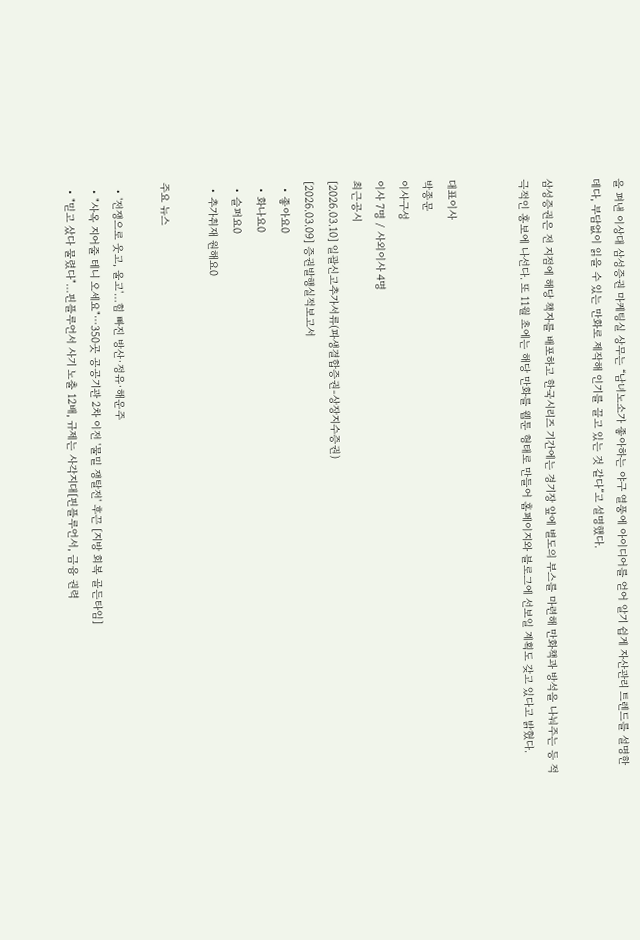을 펴낸 이상대 삼성증권 마케팅실 상무는 “남녀노소가 좋아하는 야구 열풍에 아이디어를 얻어 알기 쉽게 자산관리 트렌드를 설명한 데다, 부담없이 읽을 수 있는 만화로 제작해 인기를 끌고 있는 것 같다”고 설명했다.

삼성증권은 전 지점에 해당 책자를 배포하고 한국시리즈 기간에는 경기장 앞에 별도의 부스를 마련해 만화책과 방석을 나눠주는 등 적극적인 홍보에 나선다. 또 11월 초에는 해당 만화를 웹툰 형태로 만들어 홈페이지와 블로그에 선보일 계획도 갖고 있다고 밝혔다.


대표이사
박종문
이사구성
이사 7명 / 사외이사 4명
최근공시
[2026.03.10] 일괄신고추가서류(파생결합증권-상장지수증권)
[2026.03.09] 증권발행실적보고서
  • 좋아요0
  • 화나요0
  • 슬퍼요0
  • 추가취재 원해요0

주요 뉴스

  • '전쟁으로 웃고, 울고'…힘 빠진 방산·정유·해운주
  • "사옥 지어줄 테니 오세요"⋯350곳 공공기관 2차 이전 '물밑 쟁탈전' 후끈 [지방 회복 골든타임]
  • "믿고 샀다 물렸다"…핀플루언서 사기 노출 12배, 규제는 사각지대[핀플루언서, 금융 권력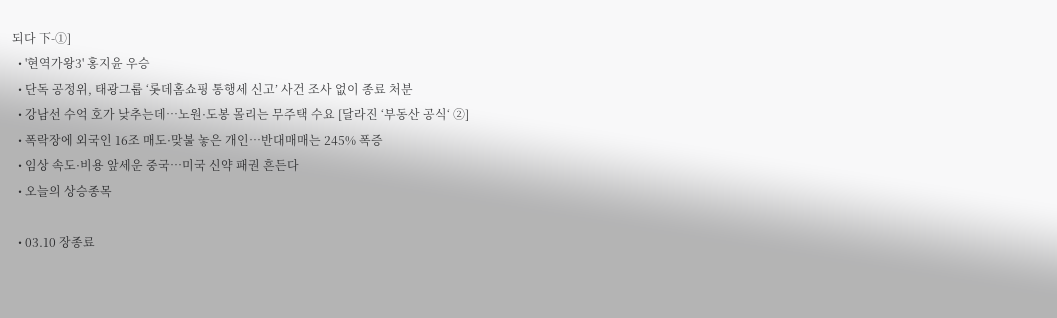되다 下-①]
  • '현역가왕3' 홍지윤 우승
  • 단독 공정위, 태광그룹 ‘롯데홈쇼핑 통행세 신고’ 사건 조사 없이 종료 처분
  • 강남선 수억 호가 낮추는데⋯노원·도봉 몰리는 무주택 수요 [달라진 ‘부동산 공식‘ ②]
  • 폭락장에 외국인 16조 매도·맞불 놓은 개인…반대매매는 245% 폭증
  • 임상 속도·비용 앞세운 중국…미국 신약 패권 흔든다
  • 오늘의 상승종목

  • 03.10 장종료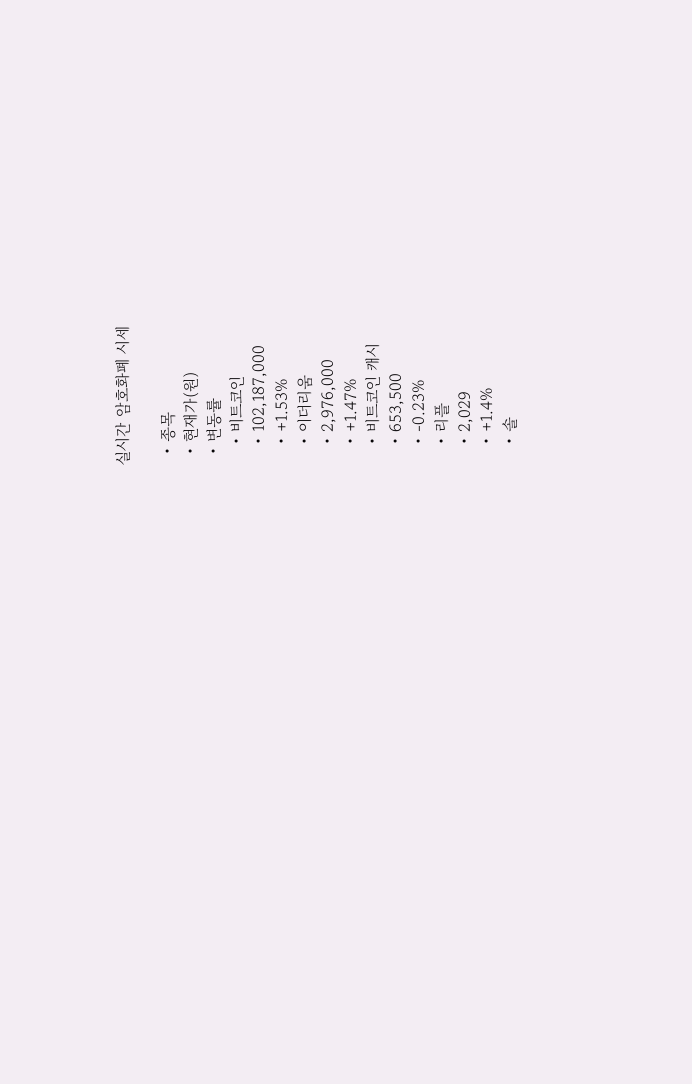실시간 암호화폐 시세

  • 종목
  • 현재가(원)
  • 변동률
    • 비트코인
    • 102,187,000
    • +1.53%
    • 이더리움
    • 2,976,000
    • +1.47%
    • 비트코인 캐시
    • 653,500
    • -0.23%
    • 리플
    • 2,029
    • +1.4%
    • 솔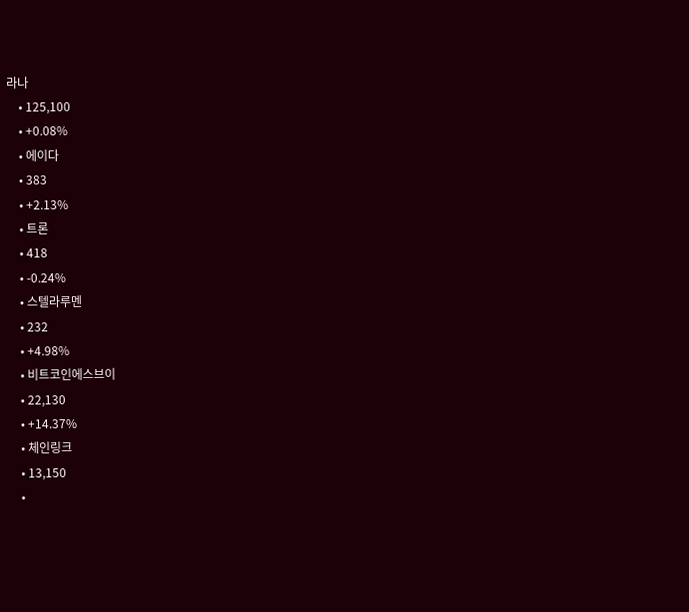라나
    • 125,100
    • +0.08%
    • 에이다
    • 383
    • +2.13%
    • 트론
    • 418
    • -0.24%
    • 스텔라루멘
    • 232
    • +4.98%
    • 비트코인에스브이
    • 22,130
    • +14.37%
    • 체인링크
    • 13,150
    •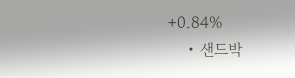+0.84%
    • 샌드박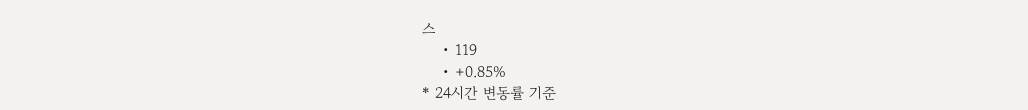스
    • 119
    • +0.85%
* 24시간 변동률 기준